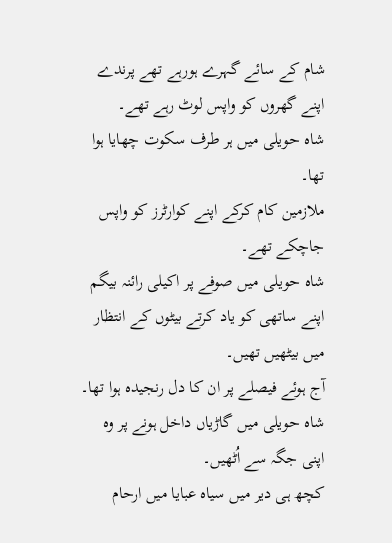شام کے سائے گہرے ہورہے تھے پرندے اپنے گھروں کو واپس لوٹ رہے تھے۔
شاہ حویلی میں ہر طرف سکوت چھایا ہوا تھا۔
ملازمین کام کرکے اپنے کوارٹرز کو واپس جاچکے تھے۔
شاہ حویلی میں صوفے پر اکیلی رائنہ بیگم اپنے ساتھی کو یاد کرتے بیٹوں کے انتظار میں بیٹھیں تھیں۔
آج ہوئے فیصلے پر ان کا دل رنجیدہ ہوا تھا۔
شاہ حویلی میں گاڑیاں داخل ہونے پر وہ اپنی جگہ سے اُٹھیں۔
کچھ ہی دیر میں سیاہ عبایا میں ارحام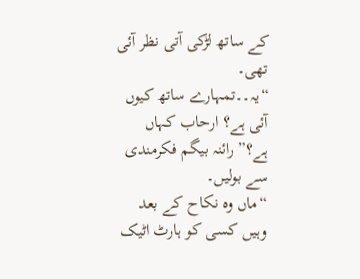کے ساتھ لڑکی آتی نظر آئی تھی۔
“یہ۔۔تمہارے ساتھ کیوں آئی ہے؟ ارحاب کہاں ہے؟” رائنہ بیگم فکرمندی سے بولیں۔
“ماں وہ نکاح کے بعد وہیں کسی کو ہارٹ اٹیک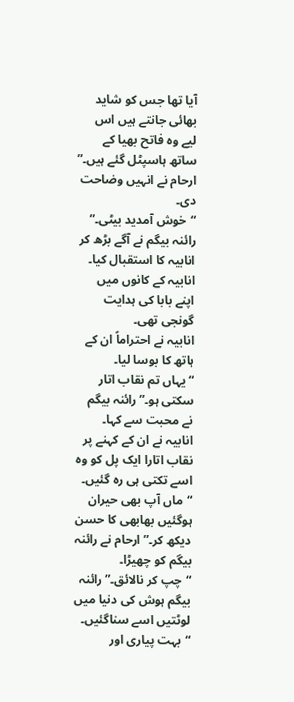آیا تھا جس کو شاید بھائی جانتے ہیں اس لیے وہ فاتح بھیا کے ساتھ ہاسپٹل گئے ہیں۔” ارحام نے انہیں وضاحت دی۔
“خوش آمدید بیٹی۔” رائنہ بیگم نے آگے بڑھ کر انابیہ کا استقبال کیا۔
انابیہ کے کانوں میں اپنے بابا کی ہدایت گونجی تھی۔
انابیہ نے احتراماً ان کے ہاتھ کا بوسا لیا۔
“یہاں تم نقاب اتار سکتی ہو۔” رائنہ بیگم نے محبت سے کہا۔
انابیہ نے ان کے کہنے پر نقاب اتارا ایک پل کو وہ اسے تکتی ہی رہ گئیں۔
“ماں آپ بھی حیران ہوگئیں بھابھی کا حسن دیکھ کر۔” ارحام نے رائنہ بیگم کو چھیڑا۔
“چپ کر نالائق۔” رائنہ بیگم ہوش کی دنیا میں لوٹتیں اسے سناگئیں۔
“بہت پیاری اور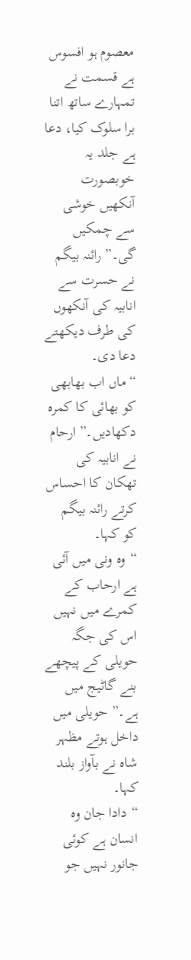معصوم ہو افسوس ہے قسمت نے تمہارے ساتھ اتنا برا سلوک کیا، دعا ہے جلد یہ خوبصورت آنکھیں خوشی سے چمکیں گی۔” رائنہ بیگم نے حسرت سے انابیہ کی آنکھوں کی طرف دیکھتے دعا دی۔
“ماں اب بھابھی کو بھائی کا کمرہ دکھادیں۔” ارحام نے انابیہ کی تھکان کا احساس کرتے رائنہ بیگم کو کہا۔
“وہ ونی میں آئی ہے ارحاب کے کمرے میں نہیں اس کی جگہ حویلی کے پیچھے بنے گاٹیج میں ہے۔” حویلی میں داخل ہوتے مظہر شاہ نے بآواز بلند کہا۔
“دادا جان وہ انسان ہے کوئی جانور نہیں جو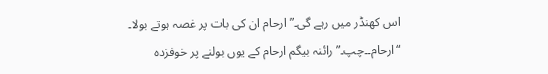اس کھنڈر میں رہے گی۔” ارحام ان کی بات پر غصہ ہوتے بولا۔
“ارحام۔۔چپ۔” رائنہ بیگم ارحام کے یوں بولنے پر خوفزدہ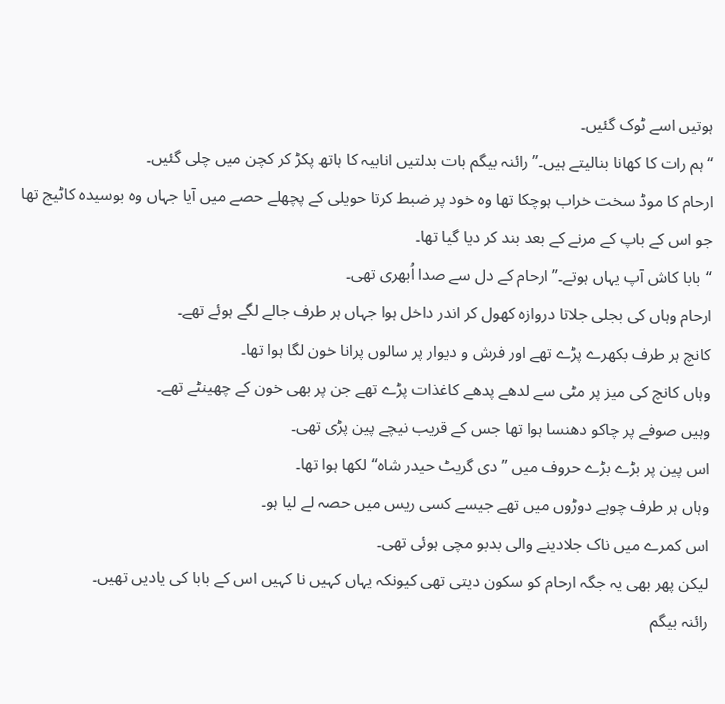ہوتیں اسے ٹوک گئیں۔
“ہم رات کا کھانا بنالیتے ہیں۔” رائنہ بیگم بات بدلتیں انابیہ کا ہاتھ پکڑ کر کچن میں چلی گئیں۔
ارحام کا موڈ سخت خراب ہوچکا تھا وہ خود پر ضبط کرتا حویلی کے پچھلے حصے میں آیا جہاں وہ بوسیدہ کاٹیج تھا جو اس کے باپ کے مرنے کے بعد بند کر دیا گیا تھا۔
“بابا کاش آپ یہاں ہوتے۔” ارحام کے دل سے صدا اُبھری تھی۔
ارحام وہاں کی بجلی جلاتا دروازہ کھول کر اندر داخل ہوا جہاں ہر طرف جالے لگے ہوئے تھے۔
کانچ ہر طرف بکھرے پڑے تھے اور فرش و دیوار پر سالوں پرانا خون لگا ہوا تھا۔
وہاں کانچ کی میز پر مٹی سے لدھے پدھے کاغذات پڑے تھے جن پر بھی خون کے چھینٹے تھے۔
وہیں صوفے پر چاکو دھنسا ہوا تھا جس کے قریب نیچے پین پڑی تھی۔
اس پین پر بڑے بڑے حروف میں ”دی گریٹ حیدر شاہ“ لکھا ہوا تھا۔
وہاں ہر طرف چوہے دوڑوں میں تھے جیسے کسی ریس میں حصہ لے لیا ہو۔
اس کمرے میں ناک جلادینے والی بدبو مچی ہوئی تھی۔
لیکن پھر بھی یہ جگہ ارحام کو سکون دیتی تھی کیونکہ یہاں کہیں نا کہیں اس کے بابا کی یادیں تھیں۔
رائنہ بیگم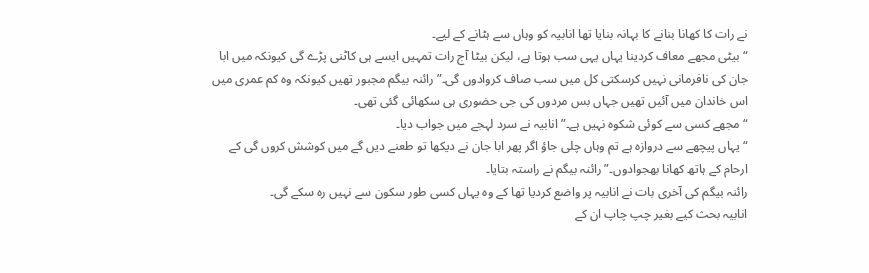نے رات کا کھانا بنانے کا بہانہ بنایا تھا انابیہ کو وہاں سے ہٹانے کے لیے۔
“بیٹی مجھے معاف کردینا یہاں یہی سب ہوتا ہے، لیکن بیٹا آج رات تمہیں ایسے ہی کاٹنی پڑے گی کیونکہ میں ابا جان کی نافرمانی نہیں کرسکتی کل میں سب صاف کروادوں گی۔” رائنہ بیگم مجبور تھیں کیونکہ وہ کم عمری میں اس خاندان میں آئیں تھیں جہاں بس مردوں کی جی حضوری ہی سکھائی گئی تھی۔
“مجھے کسی سے کوئی شکوہ نہیں ہے۔” انابیہ نے سرد لہجے میں جواب دیا۔
“یہاں پیچھے سے دروازہ ہے تم وہاں چلی جاؤ اگر پھر ابا جان نے دیکھا تو طعنے دیں گے میں کوشش کروں گی کے ارحام کے ہاتھ کھانا بھجوادوں۔” رائنہ بیگم نے راستہ بتایا۔
رائنہ بیگم کی آخری بات نے انابیہ پر واضع کردیا تھا کے وہ یہاں کسی طور سکون سے نہیں رہ سکے گی۔
انابیہ بحث کیے بغیر چپ چاپ ان کے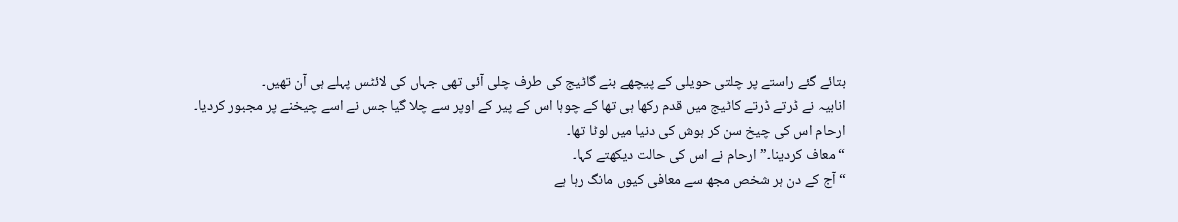بتائے گئے راستے پر چلتی حویلی کے پیچھے بنے گاٹیج کی طرف چلی آئی تھی جہاں کی لائٹس پہلے ہی آن تھیں۔
انابیہ نے ڈرتے ڈرتے کاٹیج میں قدم رکھا ہی تھا کے چوہا اس کے پیر کے اوپر سے چلا گیا جس نے اسے چیخنے پر مجبور کردیا۔
ارحام اس کی چیخ سن کر ہوش کی دنیا میں لوٹا تھا۔
“معاف کردینا۔” ارحام نے اس کی حالت دیکھتے کہا۔
“آج کے دن ہر شخص مجھ سے معافی کیوں مانگ رہا ہے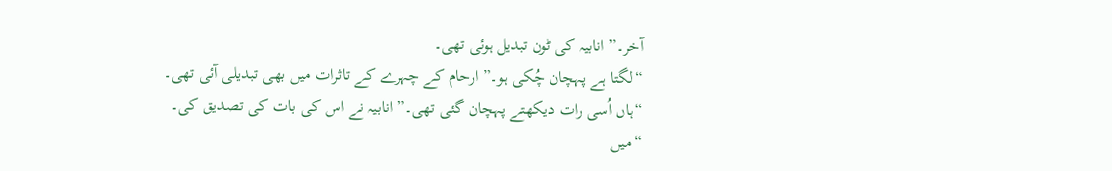آخر۔” انابیہ کی ٹون تبدیل ہوئی تھی۔
“لگتا ہے پہچان چُکی ہو۔” ارحام کے چہرے کے تاثرات میں بھی تبدیلی آئی تھی۔
“ہاں اُسی رات دیکھتے پہچان گئی تھی۔” انابیہ نے اس کی بات کی تصدیق کی۔
“میں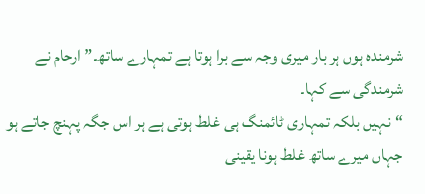شرمندہ ہوں ہر بار میری وجہ سے برا ہوتا ہے تمہارے ساتھ۔” ارحام نے شرمندگی سے کہا۔
“نہیں بلکہ تمہاری ٹائمنگ ہی غلط ہوتی ہے ہر اس جگہ پہنچ جاتے ہو جہاں میرے ساتھ غلط ہونا یقینی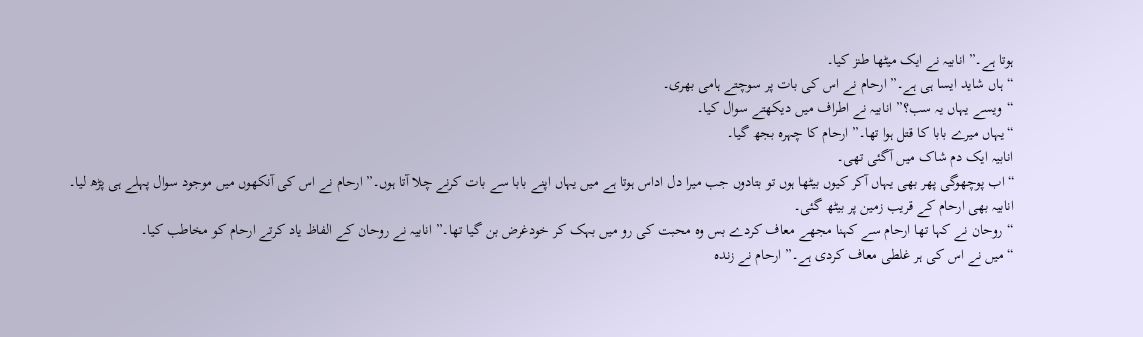ہوتا ہے۔” انابیہ نے ایک میٹھا طنز کیا۔
“ہاں شاید ایسا ہی ہے۔” ارحام نے اس کی بات پر سوچتے ہامی بھری۔
“ویسے یہاں یہ سب؟” انابیہ نے اطراف میں دیکھتے سوال کیا۔
“یہاں میرے بابا کا قتل ہوا تھا۔” ارحام کا چہرہ بجھ گیا۔
انابیہ ایک دم شاک میں آگئی تھی۔
“اب پوچھوگی پھر بھی یہاں آکر کیوں بیٹھا ہوں تو بتادوں جب میرا دل اداس ہوتا ہے میں یہاں اپنے بابا سے بات کرنے چلا آتا ہوں۔” ارحام نے اس کی آنکھوں میں موجود سوال پہلے ہی پڑھ لیا۔
انابیہ بھی ارحام کے قریب زمین پر بیٹھ گئی۔
“روحان نے کہا تھا ارحام سے کہنا مجھے معاف کردے بس وہ محبت کی رو میں بہک کر خودغرض بن گیا تھا۔” انابیہ نے روحان کے الفاظ یاد کرتے ارحام کو مخاطب کیا۔
“میں نے اس کی ہر غلطی معاف کردی ہے۔” ارحام نے زندہ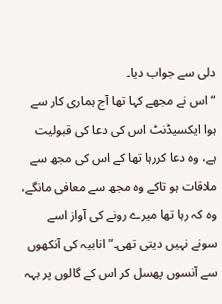دلی سے جواب دیا۔
“اس نے مجھے کہا تھا آج ہماری کار سے ہوا ایکسیڈنٹ اس کی دعا کی قبولیت ہے، وہ دعا کررہا تھا کے اس کی مجھ سے ملاقات ہو تاکے وہ مجھ سے معافی مانگے، وہ کہ رہا تھا میرے رونے کی آواز اسے سونے نہیں دیتی تھی۔” انابیہ کی آنکھوں سے آنسوں پھسل کر اس کے گالوں پر بہہ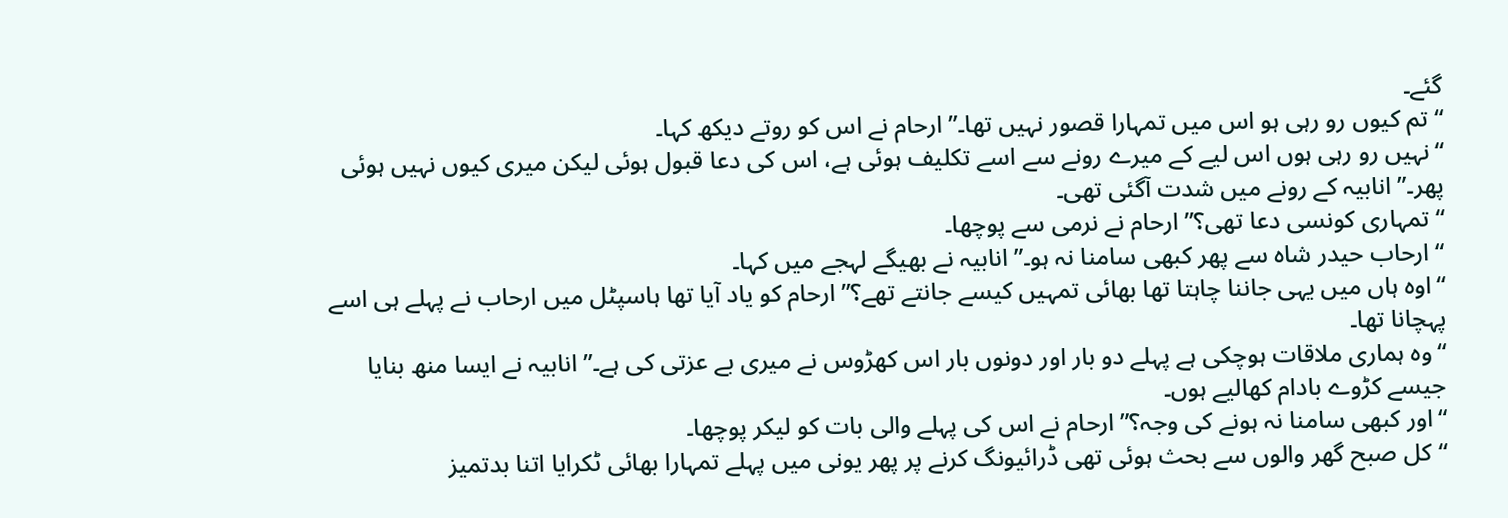گئے۔
“تم کیوں رو رہی ہو اس میں تمہارا قصور نہیں تھا۔” ارحام نے اس کو روتے دیکھ کہا۔
“نہیں رو رہی ہوں اس لیے کے میرے رونے سے اسے تکلیف ہوئی ہے، اس کی دعا قبول ہوئی لیکن میری کیوں نہیں ہوئی پھر۔” انابیہ کے رونے میں شدت آگئی تھی۔
“تمہاری کونسی دعا تھی؟” ارحام نے نرمی سے پوچھا۔
“ارحاب حیدر شاہ سے پھر کبھی سامنا نہ ہو۔” انابیہ نے بھیگے لہجے میں کہا۔
“اوہ ہاں میں یہی جاننا چاہتا تھا بھائی تمہیں کیسے جانتے تھے؟” ارحام کو یاد آیا تھا ہاسپٹل میں ارحاب نے پہلے ہی اسے پہچانا تھا۔
“وہ ہماری ملاقات ہوچکی ہے پہلے دو بار اور دونوں بار اس کھڑوس نے میری بے عزتی کی ہے۔” انابیہ نے ایسا منھ بنایا جیسے کڑوے بادام کھالیے ہوں۔
“اور کبھی سامنا نہ ہونے کی وجہ؟” ارحام نے اس کی پہلے والی بات کو لیکر پوچھا۔
“کل صبح گھر والوں سے بحث ہوئی تھی ڈرائیونگ کرنے پر پھر یونی میں پہلے تمہارا بھائی ٹکرایا اتنا بدتمیز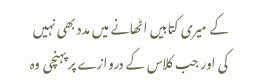کے میری کتابیں اٹھانے میں مدد بھی نہیں کی اور جب کلاس کے دروازے پر پہنچی وہ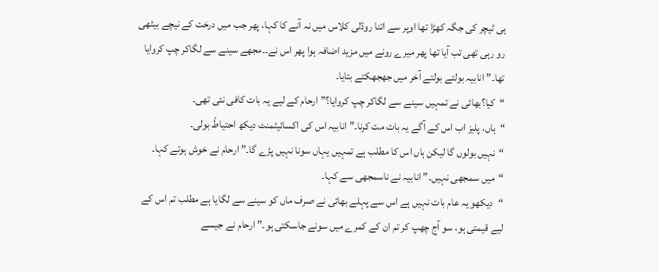ہی ٹیچر کی جگہ کھڑا تھا اوپر سے اتنا روڈلی کلاس میں نہ آنے کا کہا، پھر جب میں درخت کے نیچے بیٹھی رو رہی تھی تب آیا تھا پھر میرے رونے میں مزید اضافہ ہوا پھر اس نے۔۔مجھے سینے سے لگاکر چپ کروایا تھا۔” انابیہ بولتے بولتے آخر میں جھجھکتے بتایا۔
“کیا؟بھائی نے تمہیں سینے سے لگاکر چپ کروایا؟” ارحام کے لیے یہ بات کافی نئی تھی۔
“ہاں، پلیز اب اس کے آگے یہ بات مت کرنا۔” انابیہ اس کی اکسائیٹمنٹ دیکھ احتیاطً بولی۔
“نہیں بولوں گا لیکن ہاں اس کا مطلب ہے تمہیں یہاں سونا نہیں پڑے گا۔” ارحام نے خوش ہوتے کہا۔
“میں سمجھی نہیں۔” انابیہ نے ناسمجھی سے کہا۔
“دیکھو یہ عام بات نہیں ہے اس سے پہلے بھائی نے صرف ماں کو سینے سے لگایا ہے مطلب تم اس کے لیے قیمتی ہو، سو آج چھپ کر تم ان کے کمرے میں سونے جاسکتی ہو۔” ارحام نے جیسے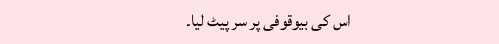اس کی بیوقوفی پر سر پیٹ لیا۔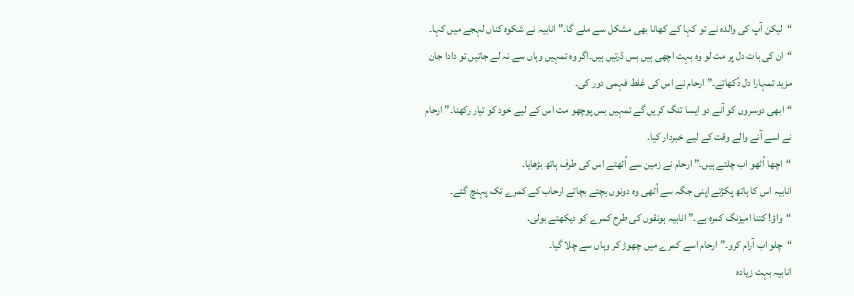“لیکن آپ کی والدہ نے تو کہا کے کھانا بھی مشکل سے ملے گا۔” انابیہ نے شکوہ کناں لہجے میں کہا۔
“ان کی بات دل پر مت لو وہ بہت اچھی ہیں بس ڈرتیں ہیں۔اگر وہ تمہیں وہاں سے نہ لے جاتیں تو دادا جان مزید تمہارا دل دُکھاتے۔” ارحام نے اس کی غلط فہمی دور کی۔
“ابھی دوسروں کو آنے دو ایسا تنگ کریں گے تمہیں بس پوچھو مت اس کے لیے خود کو تیار رکھنا۔” ارحام نے اسے آنے والے وقت کے لیے خبردار کیا۔
“اچھا اُٹھو اب چلتے ہیں۔” ارحام نے زمین سے اُٹھتے اس کی طرف ہاتھ بڑھایا۔
انابیہ اس کا ہاتھ پکڑتے اپنی جگہ سے اُٹھی وہ دونوں بچتے بچاتے ارحاب کے کمرے تک پہنچ گئے۔
“واؤ! کتنا امیزنگ کمرہ ہے۔” انابیہ ہونقوں کی طرح کمرے کو دیکھتے بولی۔
“چلو اب آرام کرو۔” ارحام اسے کمرے میں چھوڑ کر وہاں سے چلا گیا۔
انابیہ بہت زیادہ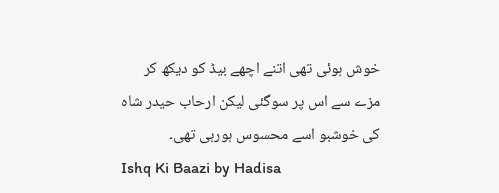خوش ہوئی تھی اتنے اچھے بیڈ کو دیکھ کر مزے سے اس پر سوگئی لیکن ارحاب حیدر شاہ کی خوشبو اسے محسوس ہورہی تھی۔
Ishq Ki Baazi by Hadisa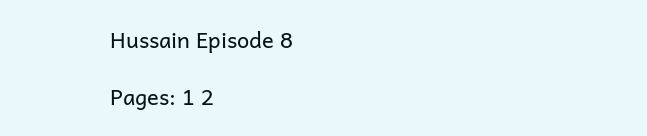Hussain Episode 8

Pages: 1 2